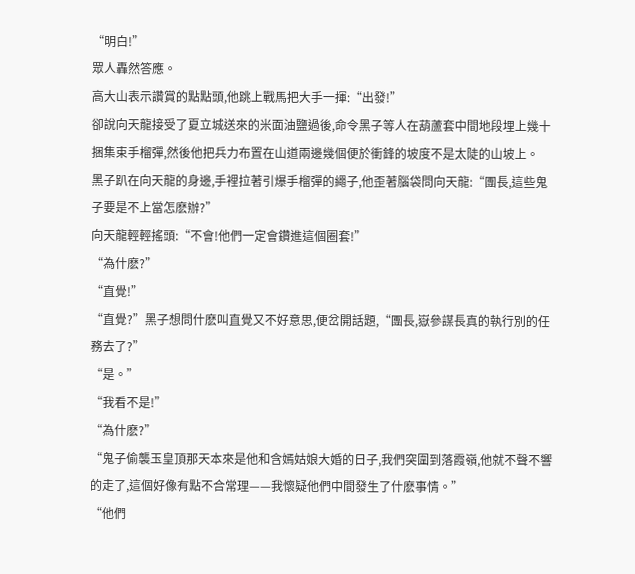“明白!”
眾人轟然答應。
高大山表示讚賞的點點頭,他跳上戰馬把大手一揮:“出發!”
卻說向天龍接受了夏立城送來的米面油鹽過後,命令黑子等人在葫蘆套中間地段埋上幾十捆集束手榴彈,然後他把兵力布置在山道兩邊幾個便於衝鋒的坡度不是太陡的山坡上。
黑子趴在向天龍的身邊,手裡拉著引爆手榴彈的繩子,他歪著腦袋問向天龍:“團長,這些鬼子要是不上當怎麽辦?”
向天龍輕輕搖頭:“不會!他們一定會鑽進這個圈套!”
“為什麽?”
“直覺!”
“直覺?”黑子想問什麽叫直覺又不好意思,便岔開話題,“團長,嶽參謀長真的執行別的任務去了?”
“是。”
“我看不是!”
“為什麽?”
“鬼子偷襲玉皇頂那天本來是他和含嫣姑娘大婚的日子,我們突圍到落霞嶺,他就不聲不響的走了,這個好像有點不合常理——我懷疑他們中間發生了什麽事情。”
“他們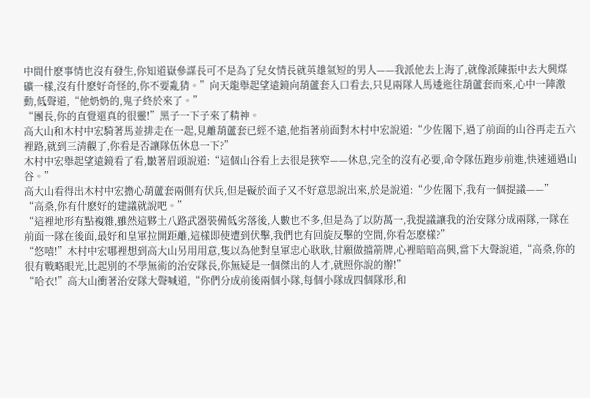中間什麽事情也沒有發生,你知道嶽參謀長可不是為了兒女情長就英雄氣短的男人——我派他去上海了,就像派陳振中去大興煤礦一樣,沒有什麽好奇怪的,你不要亂猜。”向天龍舉起望遠鏡向葫蘆套入口看去,只見兩隊人馬逶迤往葫蘆套而來,心中一陣激動,低聲道,“他奶奶的,鬼子終於來了。”
“團長,你的直覺還真的很靈!”黑子一下子來了精神。
高大山和木村中宏騎著馬並排走在一起,見離葫蘆套已經不遠,他指著前面對木村中宏說道:“少佐閣下,過了前面的山谷再走五六裡路,就到三清觀了,你看是否讓隊伍休息一下?”
木村中宏舉起望遠鏡看了看,皺著眉頭說道:“這個山谷看上去很是狹窄——休息,完全的沒有必要,命令隊伍跑步前進,快速通過山谷。”
高大山看得出木村中宏擔心葫蘆套兩側有伏兵,但是礙於面子又不好意思說出來,於是說道:“少佐閣下,我有一個提議——”
“高桑,你有什麽好的建議就說吧。”
“這裡地形有點複雜,雖然這夥土八路武器裝備低劣落後,人數也不多,但是為了以防萬一,我提議讓我的治安隊分成兩隊,一隊在前面一隊在後面,最好和皇軍拉開距離,這樣即使遭到伏擊,我們也有回旋反擊的空間,你看怎麽樣?”
“悠嘻!”木村中宏哪裡想到高大山另用用意,隻以為他對皇軍忠心耿耿,甘願做擋箭牌,心裡暗暗高興,當下大聲說道,“高桑,你的很有戰略眼光,比起別的不學無術的治安隊長,你無疑是一個傑出的人才,就照你說的辦!”
“哈衣!”高大山衝著治安隊大聲喊道,“你們分成前後兩個小隊,每個小隊成四個隊形,和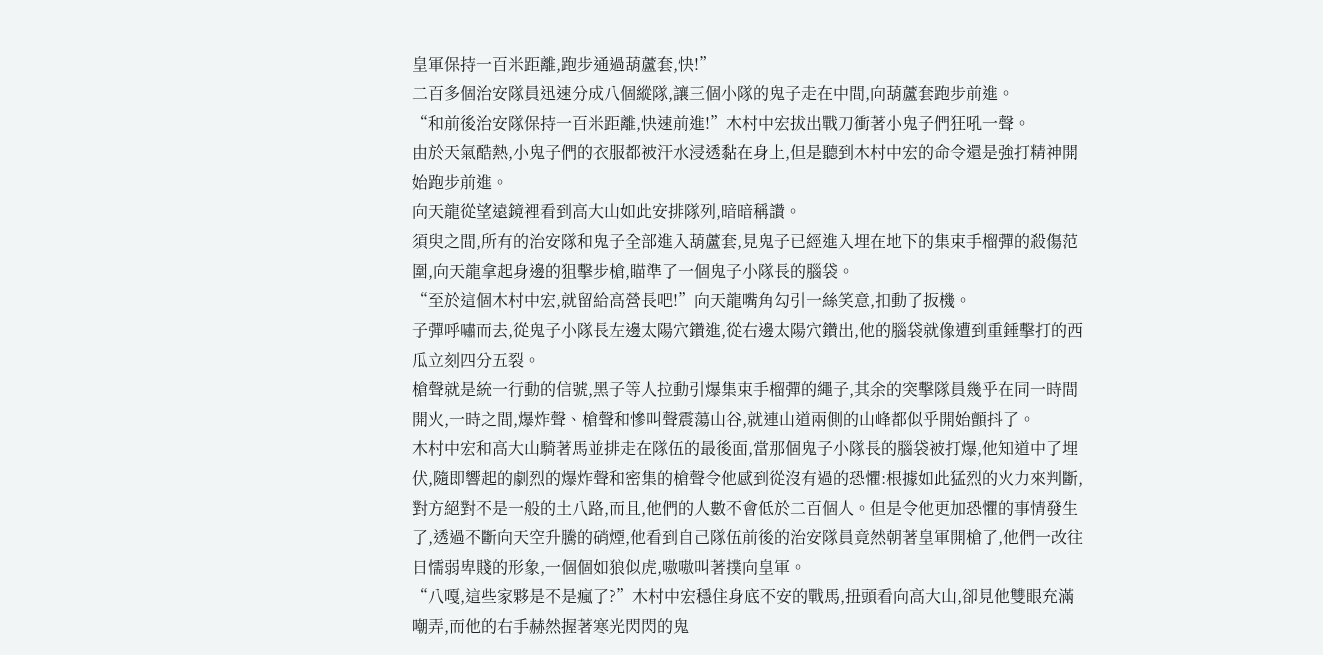皇軍保持一百米距離,跑步通過葫蘆套,快!”
二百多個治安隊員迅速分成八個縱隊,讓三個小隊的鬼子走在中間,向葫蘆套跑步前進。
“和前後治安隊保持一百米距離,快速前進!”木村中宏拔出戰刀衝著小鬼子們狂吼一聲。
由於天氣酷熱,小鬼子們的衣服都被汗水浸透黏在身上,但是聽到木村中宏的命令還是強打精神開始跑步前進。
向天龍從望遠鏡裡看到高大山如此安排隊列,暗暗稱讚。
須臾之間,所有的治安隊和鬼子全部進入葫蘆套,見鬼子已經進入埋在地下的集束手榴彈的殺傷范圍,向天龍拿起身邊的狙擊步槍,瞄準了一個鬼子小隊長的腦袋。
“至於這個木村中宏,就留給高營長吧!”向天龍嘴角勾引一絲笑意,扣動了扳機。
子彈呼嘯而去,從鬼子小隊長左邊太陽穴鑽進,從右邊太陽穴鑽出,他的腦袋就像遭到重錘擊打的西瓜立刻四分五裂。
槍聲就是統一行動的信號,黑子等人拉動引爆集束手榴彈的繩子,其余的突擊隊員幾乎在同一時間開火,一時之間,爆炸聲、槍聲和慘叫聲震蕩山谷,就連山道兩側的山峰都似乎開始顫抖了。
木村中宏和高大山騎著馬並排走在隊伍的最後面,當那個鬼子小隊長的腦袋被打爆,他知道中了埋伏,隨即響起的劇烈的爆炸聲和密集的槍聲令他感到從沒有過的恐懼:根據如此猛烈的火力來判斷,對方絕對不是一般的土八路,而且,他們的人數不會低於二百個人。但是令他更加恐懼的事情發生了,透過不斷向天空升騰的硝煙,他看到自己隊伍前後的治安隊員竟然朝著皇軍開槍了,他們一改往日懦弱卑賤的形象,一個個如狼似虎,嗷嗷叫著撲向皇軍。
“八嘎,這些家夥是不是瘋了?”木村中宏穩住身底不安的戰馬,扭頭看向高大山,卻見他雙眼充滿嘲弄,而他的右手赫然握著寒光閃閃的鬼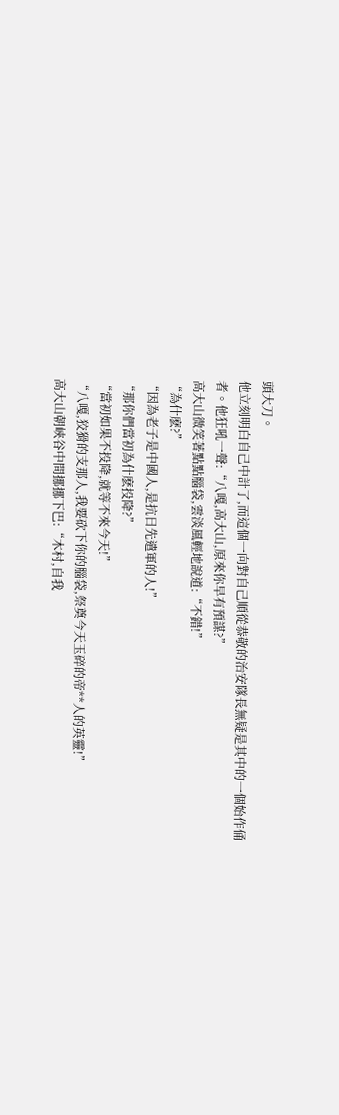頭大刀。
他立刻明白自己中計了,而這個一向對自己順從恭敬的治安隊長無疑是其中的一個始作俑者。他狂吼一聲:“八嘎,高大山,原來你早有預謀?”
高大山微笑著點點腦袋,雲淡風輕地說道:“不錯!”
“為什麽?”
“因為老子是中國人,是抗日先遣軍的人!”
“那你們當初為什麽投降?”
“當初如果不投降,就等不來今天!”
“八嘎,狡猾的支那人,我要砍下你的腦袋,祭奠今天玉碎的帝**人的英靈!”
高大山朝峽谷中間挪挪下巴:“木村,自我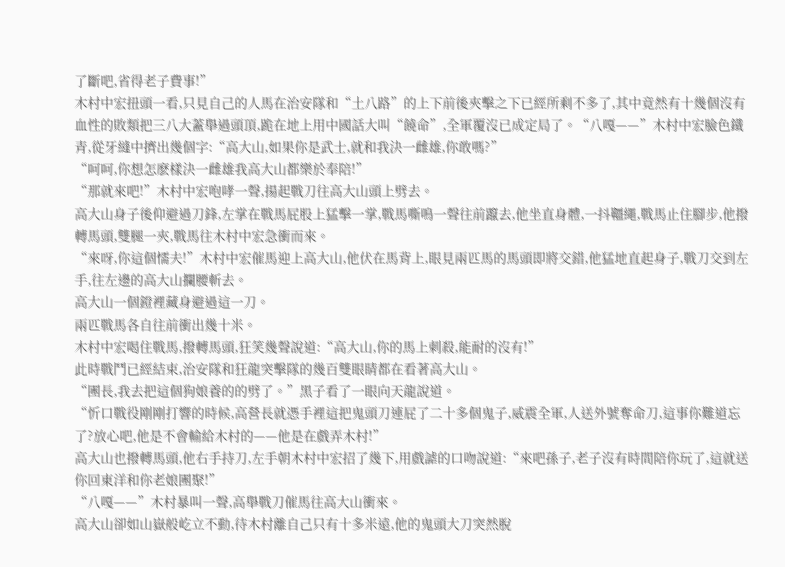了斷吧,省得老子費事!”
木村中宏扭頭一看,只見自己的人馬在治安隊和“土八路”的上下前後夾擊之下已經所剩不多了,其中竟然有十幾個沒有血性的敗類把三八大蓋舉過頭頂,跪在地上用中國話大叫“饒命”,全軍覆沒已成定局了。“八嘎——”木村中宏臉色鐵青,從牙縫中擠出幾個字:“高大山,如果你是武士,就和我決一雌雄,你敢嗎?”
“呵呵,你想怎麽樣決一雌雄我高大山都樂於奉陪!”
“那就來吧!”木村中宏咆哮一聲,揚起戰刀往高大山頭上劈去。
高大山身子後仰避過刀鋒,左掌在戰馬屁股上猛擊一掌,戰馬嘶鳴一聲往前躥去,他坐直身體,一抖韁繩,戰馬止住腳步,他撥轉馬頭,雙腿一夾,戰馬往木村中宏急衝而來。
“來呀,你這個懦夫!”木村中宏催馬迎上高大山,他伏在馬背上,眼見兩匹馬的馬頭即將交錯,他猛地直起身子,戰刀交到左手,往左邊的高大山攔腰斬去。
高大山一個鐙裡藏身避過這一刀。
兩匹戰馬各自往前衝出幾十米。
木村中宏喝住戰馬,撥轉馬頭,狂笑幾聲說道:“高大山,你的馬上刺殺,能耐的沒有!”
此時戰鬥已經結束,治安隊和狂龍突擊隊的幾百雙眼睛都在看著高大山。
“團長,我去把這個狗娘養的的劈了。”黑子看了一眼向天龍說道。
“忻口戰役剛剛打響的時候,高營長就憑手裡這把鬼頭刀連屁了二十多個鬼子,威震全軍,人送外號奪命刀,這事你難道忘了?放心吧,他是不會輸給木村的——他是在戲弄木村!”
高大山也撥轉馬頭,他右手持刀,左手朝木村中宏招了幾下,用戲謔的口吻說道:“來吧孫子,老子沒有時間陪你玩了,這就送你回東洋和你老娘團聚!”
“八嘎——”木村暴叫一聲,高舉戰刀催馬往高大山衝來。
高大山卻如山嶽般屹立不動,待木村離自己只有十多米遠,他的鬼頭大刀突然脫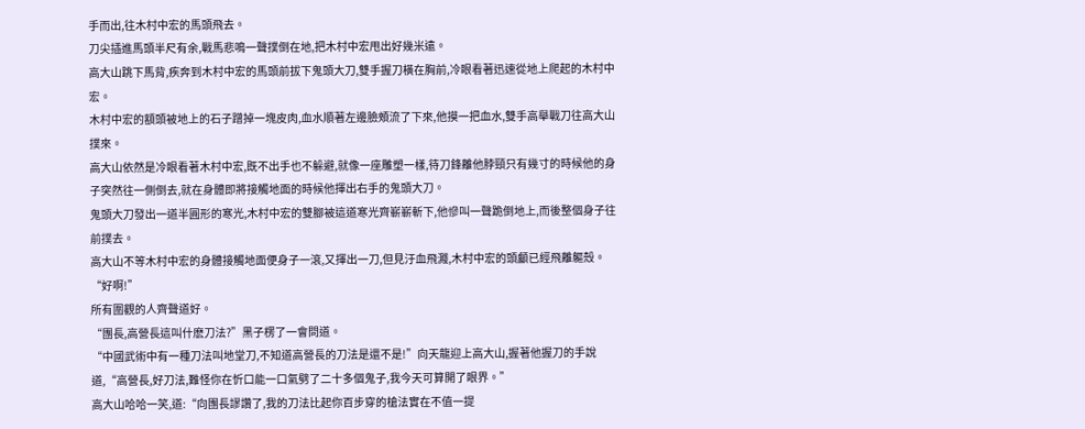手而出,往木村中宏的馬頭飛去。
刀尖插進馬頭半尺有余,戰馬悲鳴一聲撲倒在地,把木村中宏甩出好幾米遠。
高大山跳下馬背,疾奔到木村中宏的馬頭前拔下鬼頭大刀,雙手握刀橫在胸前,冷眼看著迅速從地上爬起的木村中宏。
木村中宏的額頭被地上的石子蹭掉一塊皮肉,血水順著左邊臉頰流了下來,他摸一把血水,雙手高舉戰刀往高大山撲來。
高大山依然是冷眼看著木村中宏,既不出手也不躲避,就像一座雕塑一樣,待刀鋒離他脖頸只有幾寸的時候他的身子突然往一側倒去,就在身體即將接觸地面的時候他揮出右手的鬼頭大刀。
鬼頭大刀發出一道半圓形的寒光,木村中宏的雙腳被這道寒光齊嶄嶄斬下,他慘叫一聲跪倒地上,而後整個身子往前撲去。
高大山不等木村中宏的身體接觸地面便身子一滾,又揮出一刀,但見汙血飛濺,木村中宏的頭顱已經飛離軀殼。
“好啊!”
所有圍觀的人齊聲道好。
“團長,高營長這叫什麽刀法?”黑子楞了一會問道。
“中國武術中有一種刀法叫地堂刀,不知道高營長的刀法是還不是!”向天龍迎上高大山,握著他握刀的手說道,“高營長,好刀法,難怪你在忻口能一口氣劈了二十多個鬼子,我今天可算開了眼界。”
高大山哈哈一笑,道:“向團長謬讚了,我的刀法比起你百步穿的槍法實在不值一提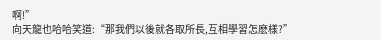啊!”
向天龍也哈哈笑道:“那我們以後就各取所長,互相學習怎麽樣?”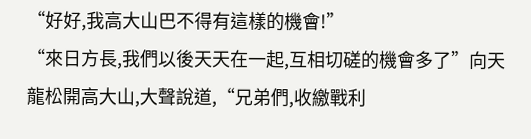“好好,我高大山巴不得有這樣的機會!”
“來日方長,我們以後天天在一起,互相切磋的機會多了”向天龍松開高大山,大聲說道,“兄弟們,收繳戰利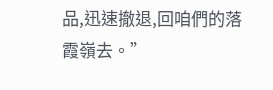品,迅速撤退,回咱們的落霞嶺去。”